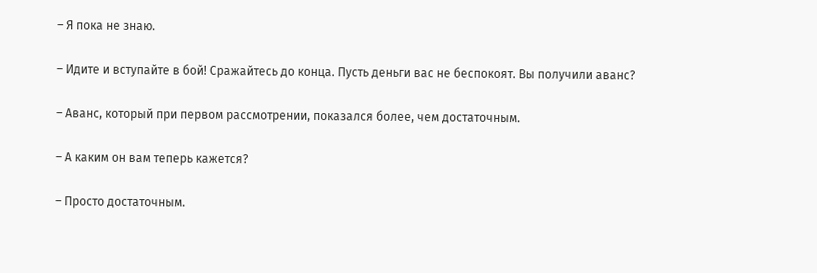– Я пока не знаю.

– Идите и вступайте в бой! Сражайтесь до конца. Пусть деньги вас не беспокоят. Вы получили аванс?

– Аванс, который при первом рассмотрении, показался более, чем достаточным.

– А каким он вам теперь кажется?

– Просто достаточным.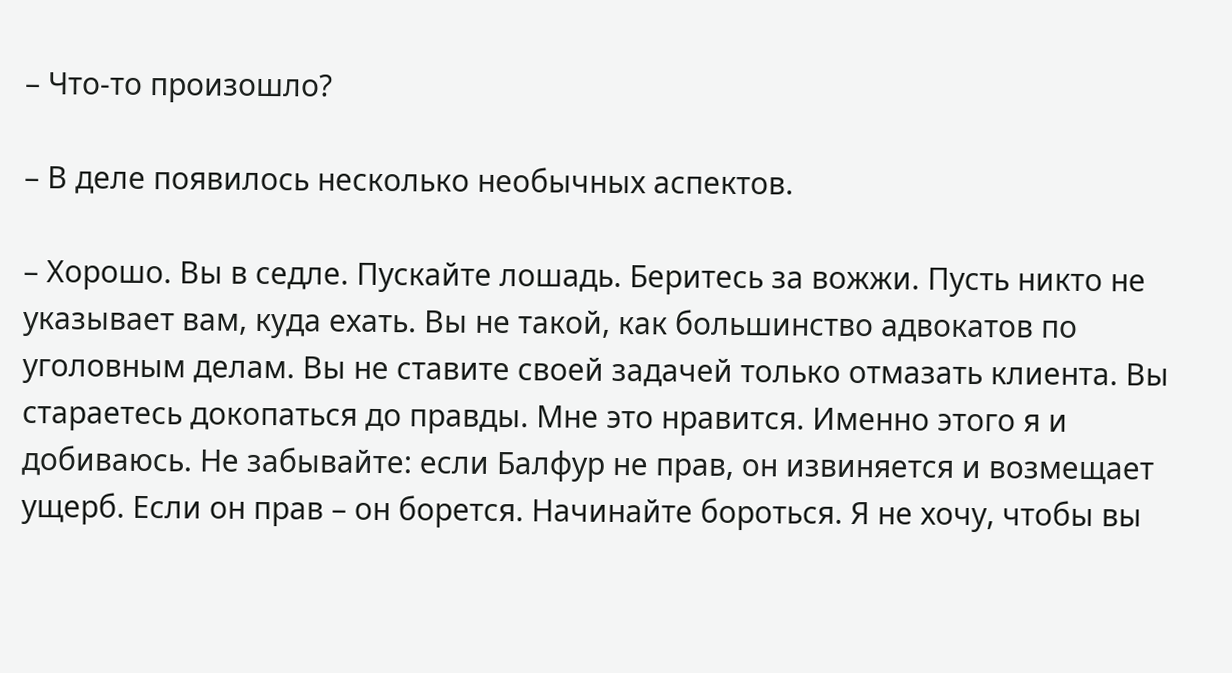– Что-то произошло?

– В деле появилось несколько необычных аспектов.

– Хорошо. Вы в седле. Пускайте лошадь. Беритесь за вожжи. Пусть никто не указывает вам, куда ехать. Вы не такой, как большинство адвокатов по уголовным делам. Вы не ставите своей задачей только отмазать клиента. Вы стараетесь докопаться до правды. Мне это нравится. Именно этого я и добиваюсь. Не забывайте: если Балфур не прав, он извиняется и возмещает ущерб. Если он прав – он борется. Начинайте бороться. Я не хочу, чтобы вы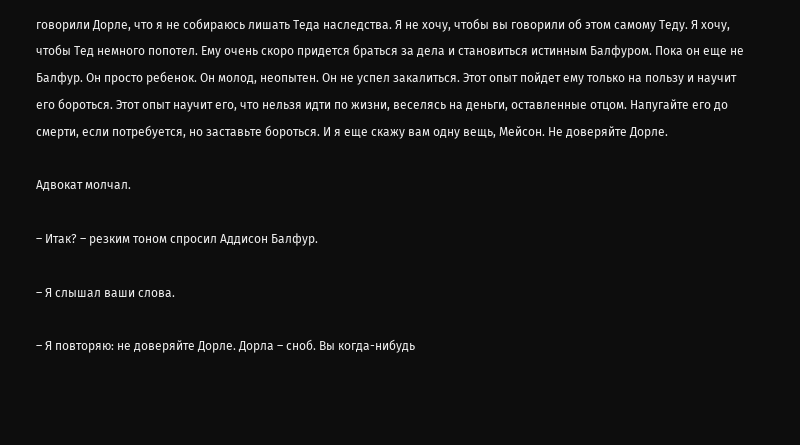говорили Дорле, что я не собираюсь лишать Теда наследства. Я не хочу, чтобы вы говорили об этом самому Теду. Я хочу, чтобы Тед немного попотел. Ему очень скоро придется браться за дела и становиться истинным Балфуром. Пока он еще не Балфур. Он просто ребенок. Он молод, неопытен. Он не успел закалиться. Этот опыт пойдет ему только на пользу и научит его бороться. Этот опыт научит его, что нельзя идти по жизни, веселясь на деньги, оставленные отцом. Напугайте его до смерти, если потребуется, но заставьте бороться. И я еще скажу вам одну вещь, Мейсон. Не доверяйте Дорле.

Адвокат молчал.

– Итак? – резким тоном спросил Аддисон Балфур.

– Я слышал ваши слова.

– Я повторяю: не доверяйте Дорле. Дорла – сноб. Вы когда-нибудь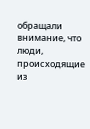обращали внимание, что люди, происходящие из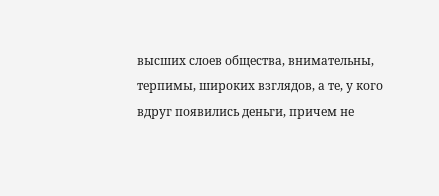высших слоев общества, внимательны, терпимы, широких взглядов, а те, у кого вдруг появились деньги, причем не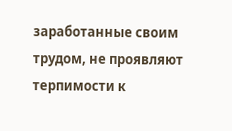заработанные своим трудом, не проявляют терпимости к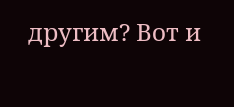другим? Вот и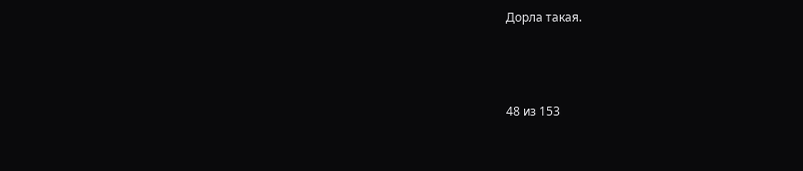Дорла такая.



48 из 153